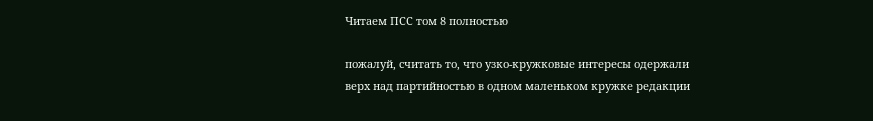Читаем ПСС том 8 полностью

пожалуй, считать то, что узко-кружковые интересы одержали верх над партийностью в одном маленьком кружке редакции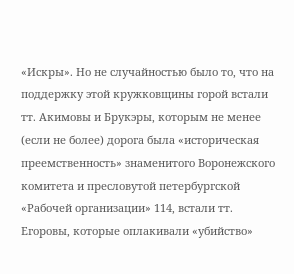«Искры». Но не случайностью было то, что на поддержку этой кружковщины горой встали тт. Акимовы и Брукэры, которым не менее (если не более) дорога была «историческая преемственность» знаменитого Воронежского комитета и пресловутой петербургской «Рабочей организации» 114, встали тт. Егоровы, которые оплакивали «убийство»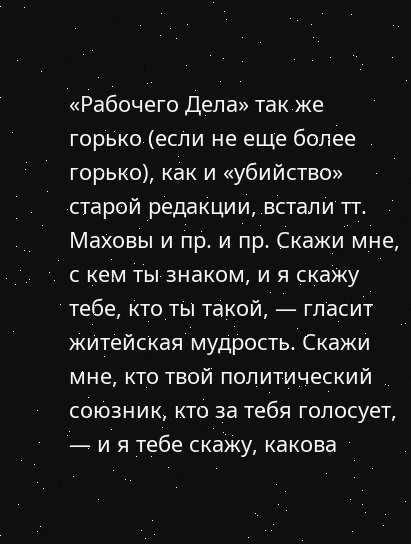«Рабочего Дела» так же горько (если не еще более горько), как и «убийство» старой редакции, встали тт. Маховы и пр. и пр. Скажи мне, с кем ты знаком, и я скажу тебе, кто ты такой, — гласит житейская мудрость. Скажи мне, кто твой политический союзник, кто за тебя голосует, — и я тебе скажу, какова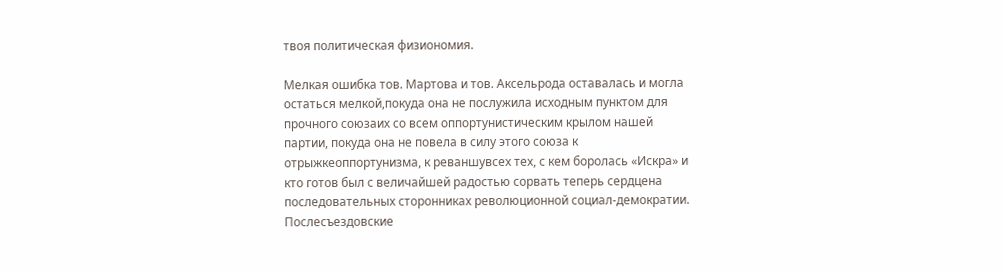твоя политическая физиономия.

Мелкая ошибка тов. Мартова и тов. Аксельрода оставалась и могла остаться мелкой,покуда она не послужила исходным пунктом для прочного союзаих со всем оппортунистическим крылом нашей партии, покуда она не повела в силу этого союза к отрыжкеоппортунизма, к реваншувсех тех, с кем боролась «Искра» и кто готов был с величайшей радостью сорвать теперь сердцена последовательных сторонниках революционной социал-демократии. Послесъездовские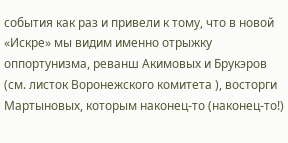события как раз и привели к тому, что в новой «Искре» мы видим именно отрыжку оппортунизма, реванш Акимовых и Брукэров (см. листок Воронежского комитета ), восторги Мартыновых, которым наконец-то (наконец-то!)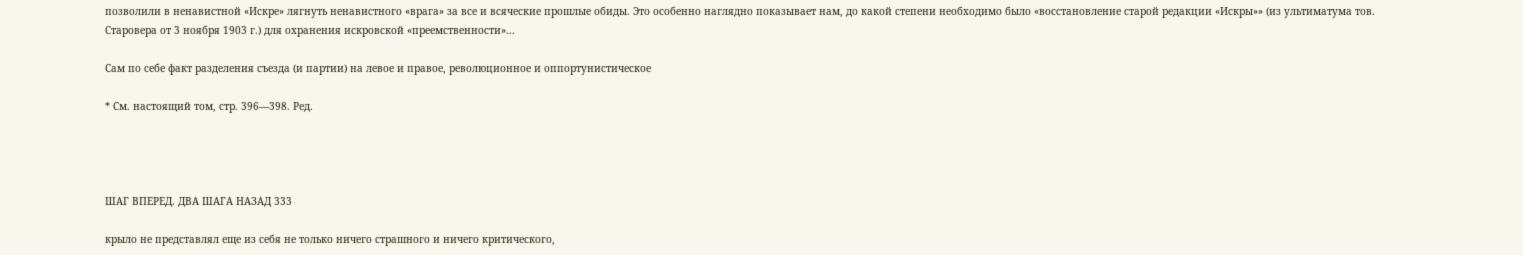позволили в ненавистной «Искре» лягнуть ненавистного «врага» за все и всяческие прошлые обиды. Это особенно наглядно показывает нам, до какой степени необходимо было «восстановление старой редакции «Искры»» (из ультиматума тов. Старовера от 3 ноября 1903 г.) для охранения искровской «преемственности»...

Сам по себе факт разделения съезда (и партии) на левое и правое, революционное и оппортунистическое

* См. настоящий том, стр. 396—398. Ред.




ШАГ ВПЕРЕД. ДВА ШАГА НАЗАД 333

крыло не представлял еще из себя не только ничего страшного и ничего критического,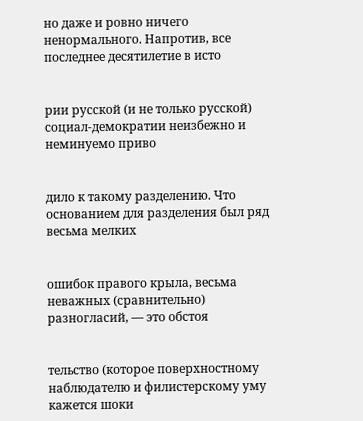но даже и ровно ничего ненормального. Напротив, все последнее десятилетие в исто


рии русской (и не только русской) социал-демократии неизбежно и неминуемо приво


дило к такому разделению. Что основанием для разделения был ряд весьма мелких


ошибок правого крыла, весьма неважных (сравнительно) разногласий, — это обстоя


тельство (которое поверхностному наблюдателю и филистерскому уму кажется шоки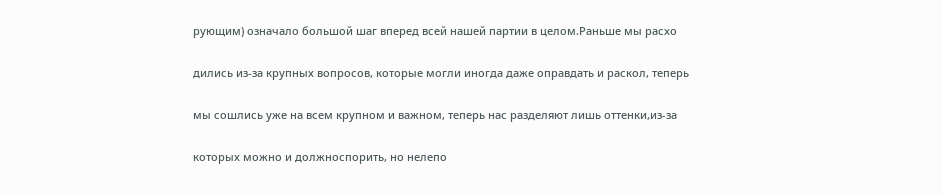рующим) означало большой шаг вперед всей нашей партии в целом.Раньше мы расхо


дились из-за крупных вопросов, которые могли иногда даже оправдать и раскол, теперь


мы сошлись уже на всем крупном и важном, теперь нас разделяют лишь оттенки,из-за


которых можно и должноспорить, но нелепо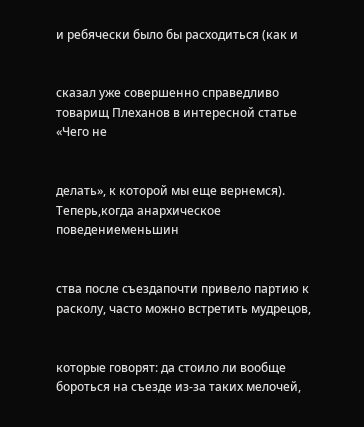и ребячески было бы расходиться (как и


сказал уже совершенно справедливо товарищ Плеханов в интересной статье «Чего не


делать», к которой мы еще вернемся). Теперь,когда анархическое поведениеменьшин


ства после съездапочти привело партию к расколу, часто можно встретить мудрецов,


которые говорят: да стоило ли вообще бороться на съезде из-за таких мелочей,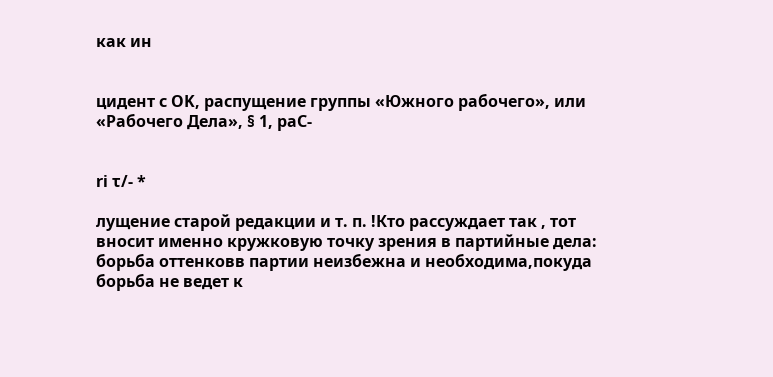как ин


цидент с OK, распущение группы «Южного рабочего», или «Рабочего Дела», § 1, раС-


ri τ/- *

лущение старой редакции и т. п. !Кто рассуждает так , тот вносит именно кружковую точку зрения в партийные дела: борьба оттенковв партии неизбежна и необходима,покуда борьба не ведет к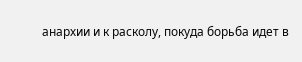анархии и к расколу, покуда борьба идет в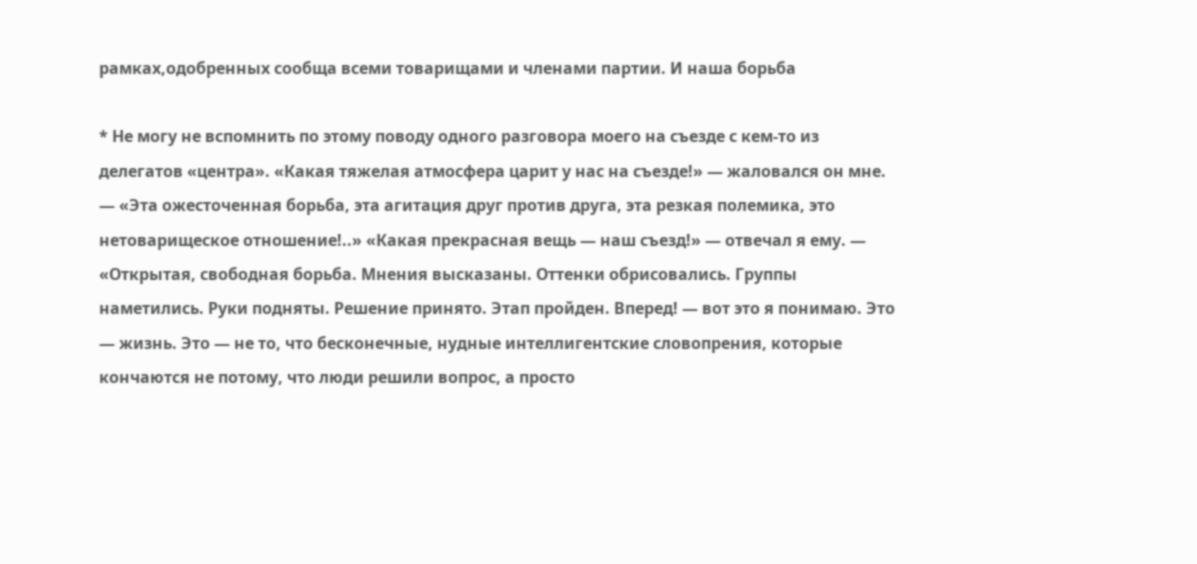рамках,одобренных сообща всеми товарищами и членами партии. И наша борьба

* Не могу не вспомнить по этому поводу одного разговора моего на съезде с кем-то из делегатов «центра». «Какая тяжелая атмосфера царит у нас на съезде!» — жаловался он мне. — «Эта ожесточенная борьба, эта агитация друг против друга, эта резкая полемика, это нетоварищеское отношение!..» «Какая прекрасная вещь — наш съезд!» — отвечал я ему. — «Открытая, свободная борьба. Мнения высказаны. Оттенки обрисовались. Группы наметились. Руки подняты. Решение принято. Этап пройден. Вперед! — вот это я понимаю. Это — жизнь. Это — не то, что бесконечные, нудные интеллигентские словопрения, которые кончаются не потому, что люди решили вопрос, а просто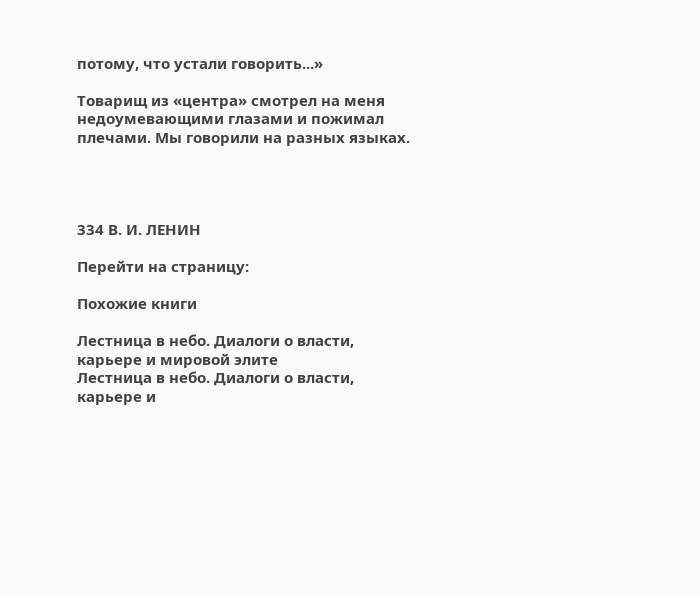потому, что устали говорить...»

Товарищ из «центра» смотрел на меня недоумевающими глазами и пожимал плечами. Мы говорили на разных языках.




334 В. И. ЛЕНИН

Перейти на страницу:

Похожие книги

Лестница в небо. Диалоги о власти, карьере и мировой элите
Лестница в небо. Диалоги о власти, карьере и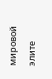мировой элите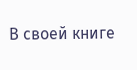В своей книге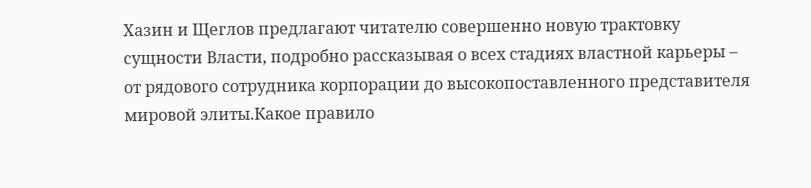Хазин и Щеглов предлагают читателю совершенно новую трактовку сущности Власти, подробно рассказывая о всех стадиях властной карьеры – от рядового сотрудника корпорации до высокопоставленного представителя мировой элиты.Какое правило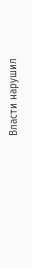Власти нарушил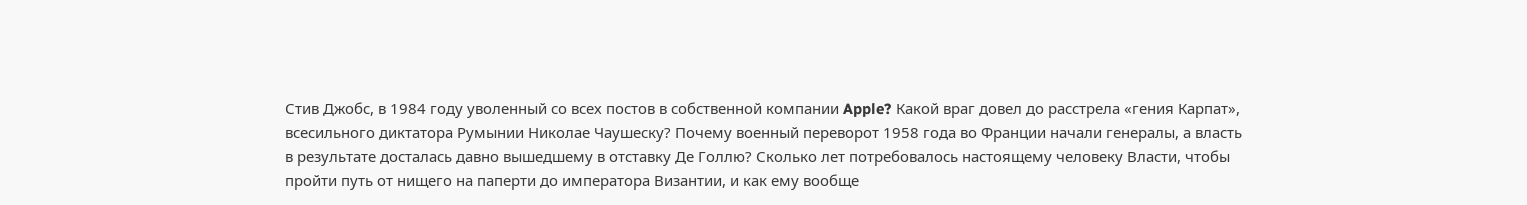Стив Джобс, в 1984 году уволенный со всех постов в собственной компании Apple? Какой враг довел до расстрела «гения Карпат», всесильного диктатора Румынии Николае Чаушеску? Почему военный переворот 1958 года во Франции начали генералы, а власть в результате досталась давно вышедшему в отставку Де Голлю? Сколько лет потребовалось настоящему человеку Власти, чтобы пройти путь от нищего на паперти до императора Византии, и как ему вообще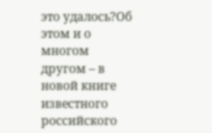это удалось?Об этом и о многом другом – в новой книге известного российского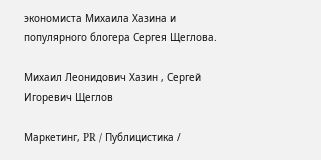экономиста Михаила Хазина и популярного блогера Сергея Щеглова.

Михаил Леонидович Хазин , Сергей Игоревич Щеглов

Маркетинг, PR / Публицистика /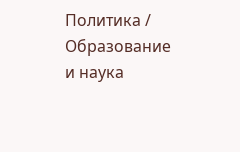Политика / Образование и наука